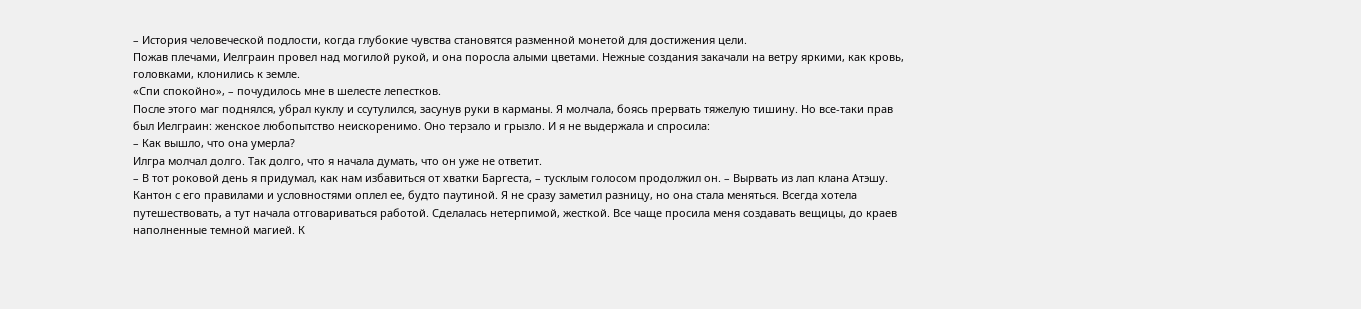– История человеческой подлости, когда глубокие чувства становятся разменной монетой для достижения цели.
Пожав плечами, Иелграин провел над могилой рукой, и она поросла алыми цветами. Нежные создания закачали на ветру яркими, как кровь, головками, клонились к земле.
«Спи спокойно», – почудилось мне в шелесте лепестков.
После этого маг поднялся, убрал куклу и ссутулился, засунув руки в карманы. Я молчала, боясь прервать тяжелую тишину. Но все-таки прав был Иелграин: женское любопытство неискоренимо. Оно терзало и грызло. И я не выдержала и спросила:
– Как вышло, что она умерла?
Илгра молчал долго. Так долго, что я начала думать, что он уже не ответит.
– В тот роковой день я придумал, как нам избавиться от хватки Баргеста, – тусклым голосом продолжил он. – Вырвать из лап клана Атэшу. Кантон с его правилами и условностями оплел ее, будто паутиной. Я не сразу заметил разницу, но она стала меняться. Всегда хотела путешествовать, а тут начала отговариваться работой. Сделалась нетерпимой, жесткой. Все чаще просила меня создавать вещицы, до краев наполненные темной магией. К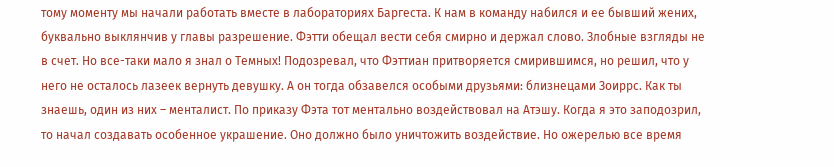тому моменту мы начали работать вместе в лабораториях Баргеста. К нам в команду набился и ее бывший жених, буквально выклянчив у главы разрешение. Фэтти обещал вести себя смирно и держал слово. Злобные взгляды не в счет. Но все-таки мало я знал о Темных! Подозревал, что Фэттиан притворяется смирившимся, но решил, что у него не осталось лазеек вернуть девушку. А он тогда обзавелся особыми друзьями: близнецами Зоиррс. Как ты знаешь, один из них – менталист. По приказу Фэта тот ментально воздействовал на Атэшу. Когда я это заподозрил, то начал создавать особенное украшение. Оно должно было уничтожить воздействие. Но ожерелью все время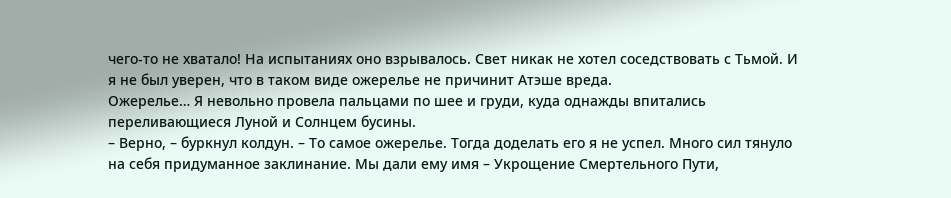чего-то не хватало! На испытаниях оно взрывалось. Свет никак не хотел соседствовать с Тьмой. И я не был уверен, что в таком виде ожерелье не причинит Атэше вреда.
Ожерелье… Я невольно провела пальцами по шее и груди, куда однажды впитались переливающиеся Луной и Солнцем бусины.
– Верно, – буркнул колдун. – То самое ожерелье. Тогда доделать его я не успел. Много сил тянуло на себя придуманное заклинание. Мы дали ему имя – Укрощение Смертельного Пути,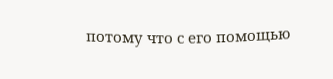потому что с его помощью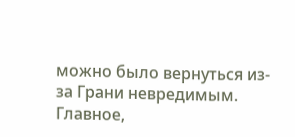можно было вернуться из-за Грани невредимым. Главное,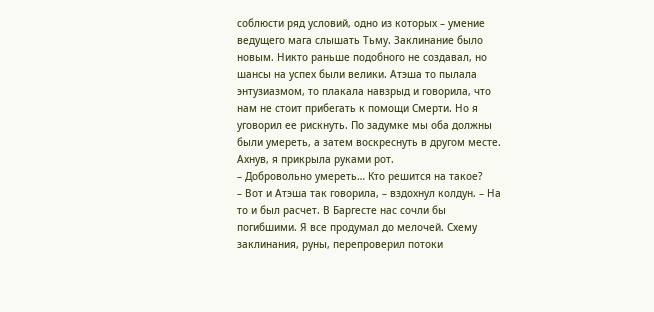соблюсти ряд условий, одно из которых – умение ведущего мага слышать Тьму. Заклинание было новым. Никто раньше подобного не создавал, но шансы на успех были велики. Атэша то пылала энтузиазмом, то плакала навзрыд и говорила, что нам не стоит прибегать к помощи Смерти. Но я уговорил ее рискнуть. По задумке мы оба должны были умереть, а затем воскреснуть в другом месте.
Ахнув, я прикрыла руками рот.
– Добровольно умереть… Кто решится на такое?
– Вот и Атэша так говорила, – вздохнул колдун. – На то и был расчет. В Баргесте нас сочли бы погибшими. Я все продумал до мелочей. Схему заклинания, руны, перепроверил потоки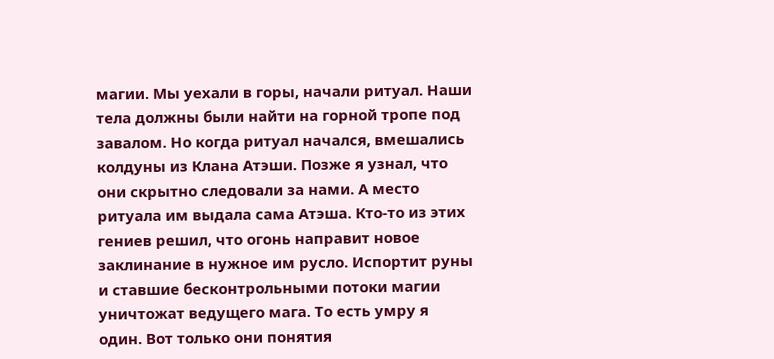магии. Мы уехали в горы, начали ритуал. Наши тела должны были найти на горной тропе под завалом. Но когда ритуал начался, вмешались колдуны из Клана Атэши. Позже я узнал, что они скрытно следовали за нами. А место ритуала им выдала сама Атэша. Кто-то из этих гениев решил, что огонь направит новое заклинание в нужное им русло. Испортит руны и ставшие бесконтрольными потоки магии уничтожат ведущего мага. То есть умру я один. Вот только они понятия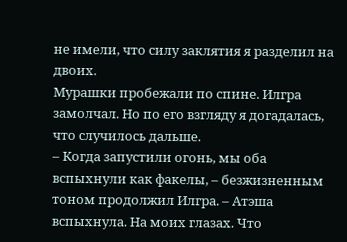не имели, что силу заклятия я разделил на двоих.
Мурашки пробежали по спине. Илгра замолчал. Но по его взгляду я догадалась, что случилось дальше.
– Когда запустили огонь, мы оба вспыхнули как факелы, – безжизненным тоном продолжил Илгра. – Атэша вспыхнула. На моих глазах. Что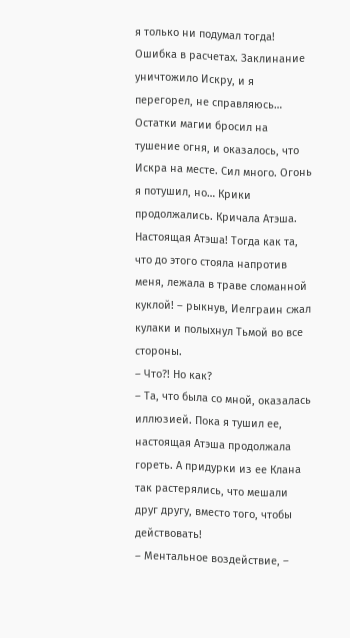я только ни подумал тогда! Ошибка в расчетах. Заклинание уничтожило Искру, и я перегорел, не справляюсь… Остатки магии бросил на тушение огня, и оказалось, что Искра на месте. Сил много. Огонь я потушил, но… Крики продолжались. Кричала Атэша. Настоящая Атэша! Тогда как та, что до этого стояла напротив меня, лежала в траве сломанной куклой! – рыкнув, Иелграин сжал кулаки и полыхнул Тьмой во все стороны.
– Что?! Но как?
– Та, что была со мной, оказалась иллюзией. Пока я тушил ее, настоящая Атэша продолжала гореть. А придурки из ее Клана так растерялись, что мешали друг другу, вместо того, чтобы действовать!
– Ментальное воздействие, –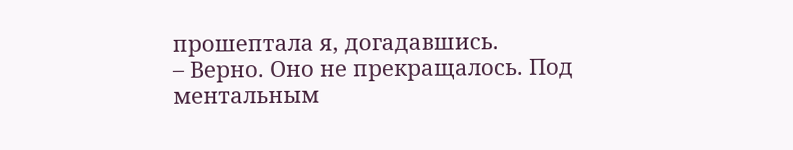прошептала я, догадавшись.
– Верно. Оно не прекращалось. Под ментальным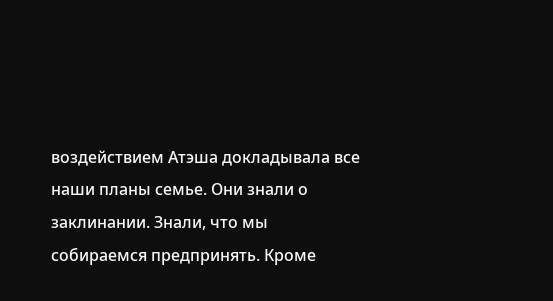воздействием Атэша докладывала все наши планы семье. Они знали о заклинании. Знали, что мы собираемся предпринять. Кроме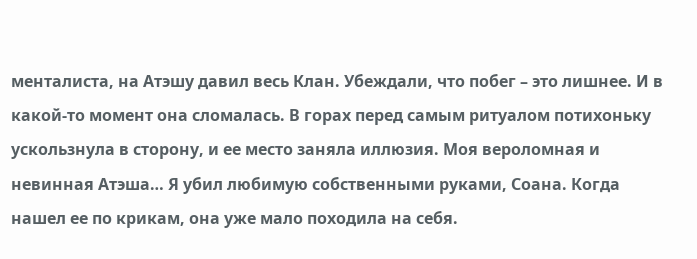менталиста, на Атэшу давил весь Клан. Убеждали, что побег – это лишнее. И в какой-то момент она сломалась. В горах перед самым ритуалом потихоньку ускользнула в сторону, и ее место заняла иллюзия. Моя вероломная и невинная Атэша… Я убил любимую собственными руками, Соана. Когда нашел ее по крикам, она уже мало походила на себя.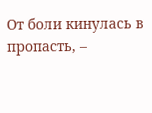От боли кинулась в пропасть, –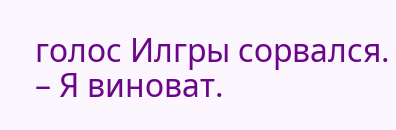голос Илгры сорвался. – Я виноват.